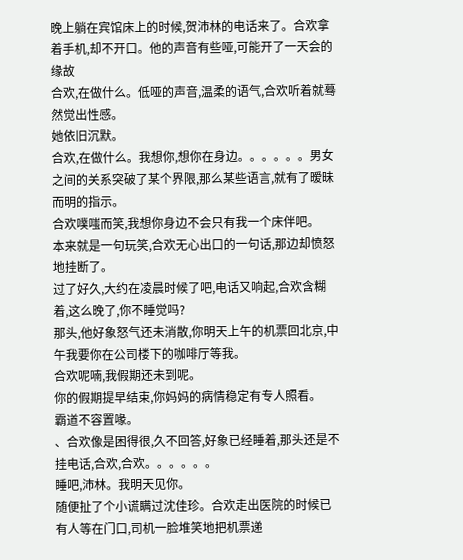晚上躺在宾馆床上的时候,贺沛林的电话来了。合欢拿着手机,却不开口。他的声音有些哑,可能开了一天会的缘故
合欢,在做什么。低哑的声音,温柔的语气,合欢听着就蓦然觉出性感。
她依旧沉默。
合欢,在做什么。我想你,想你在身边。。。。。。男女之间的关系突破了某个界限,那么某些语言,就有了暧昧而明的指示。
合欢噗嗤而笑,我想你身边不会只有我一个床伴吧。
本来就是一句玩笑,合欢无心出口的一句话,那边却愤怒地挂断了。
过了好久,大约在凌晨时候了吧,电话又响起,合欢含糊着,这么晚了,你不睡觉吗?
那头,他好象怒气还未消散,你明天上午的机票回北京,中午我要你在公司楼下的咖啡厅等我。
合欢呢喃,我假期还未到呢。
你的假期提早结束,你妈妈的病情稳定有专人照看。
霸道不容置喙。
、合欢像是困得很,久不回答,好象已经睡着,那头还是不挂电话,合欢,合欢。。。。。。
睡吧,沛林。我明天见你。
随便扯了个小谎瞒过沈佳珍。合欢走出医院的时候已有人等在门口,司机一脸堆笑地把机票递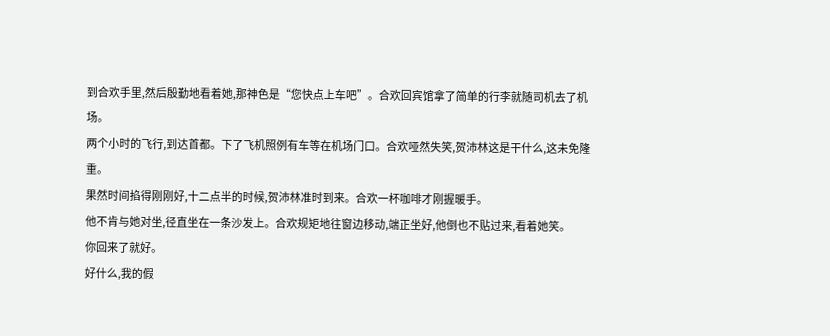到合欢手里,然后殷勤地看着她,那神色是“您快点上车吧”。合欢回宾馆拿了简单的行李就随司机去了机场。
两个小时的飞行,到达首都。下了飞机照例有车等在机场门口。合欢哑然失笑,贺沛林这是干什么,这未免隆重。
果然时间掐得刚刚好,十二点半的时候,贺沛林准时到来。合欢一杯咖啡才刚握暖手。
他不肯与她对坐,径直坐在一条沙发上。合欢规矩地往窗边移动,端正坐好,他倒也不贴过来,看着她笑。
你回来了就好。
好什么,我的假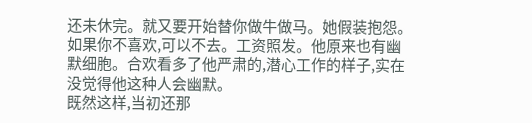还未休完。就又要开始替你做牛做马。她假装抱怨。
如果你不喜欢,可以不去。工资照发。他原来也有幽默细胞。合欢看多了他严肃的,潜心工作的样子,实在没觉得他这种人会幽默。
既然这样,当初还那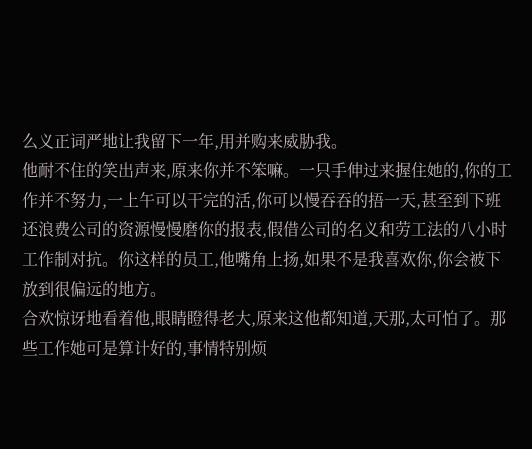么义正词严地让我留下一年,用并购来威胁我。
他耐不住的笑出声来,原来你并不笨嘛。一只手伸过来握住她的,你的工作并不努力,一上午可以干完的活,你可以慢吞吞的捂一天,甚至到下班还浪费公司的资源慢慢磨你的报表,假借公司的名义和劳工法的八小时工作制对抗。你这样的员工,他嘴角上扬,如果不是我喜欢你,你会被下放到很偏远的地方。
合欢惊讶地看着他,眼睛瞪得老大,原来这他都知道,天那,太可怕了。那些工作她可是算计好的,事情特别烦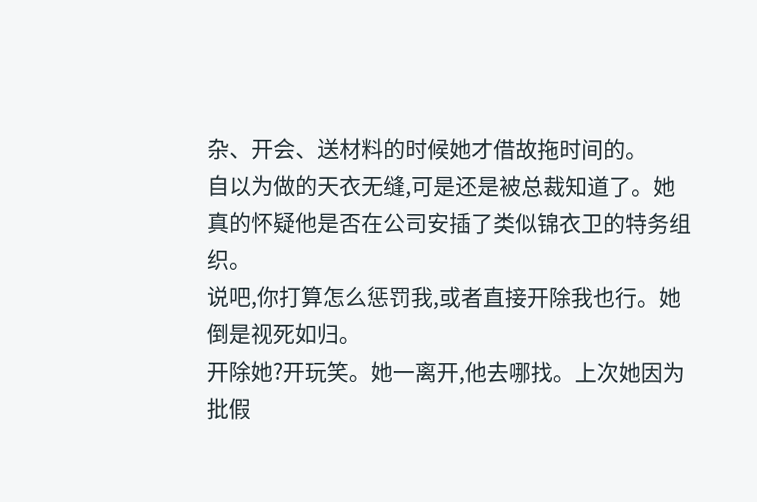杂、开会、送材料的时候她才借故拖时间的。
自以为做的天衣无缝,可是还是被总裁知道了。她真的怀疑他是否在公司安插了类似锦衣卫的特务组织。
说吧,你打算怎么惩罚我,或者直接开除我也行。她倒是视死如归。
开除她?开玩笑。她一离开,他去哪找。上次她因为批假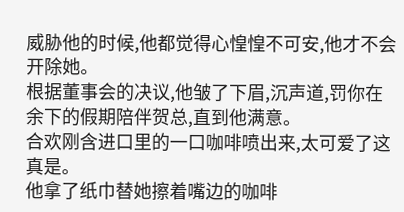威胁他的时候,他都觉得心惶惶不可安,他才不会开除她。
根据董事会的决议,他皱了下眉,沉声道,罚你在余下的假期陪伴贺总,直到他满意。
合欢刚含进口里的一口咖啡喷出来,太可爱了这真是。
他拿了纸巾替她擦着嘴边的咖啡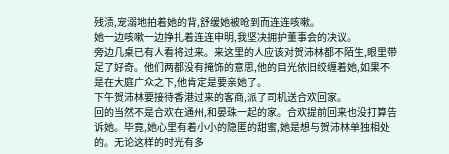残渍,宠溺地拍着她的背,舒缓她被呛到而连连咳嗽。
她一边咳嗽一边挣扎着连连申明,我坚决拥护董事会的决议。
旁边几桌已有人看将过来。来这里的人应该对贺沛林都不陌生,眼里带足了好奇。他们两都没有掩饰的意思,他的目光依旧绞缠着她,如果不是在大庭广众之下,他肯定是要亲她了。
下午贺沛林要接待香港过来的客商,派了司机送合欢回家。
回的当然不是合欢在通州,和晏珠一起的家。合欢提前回来也没打算告诉她。毕竟,她心里有着小小的隐匿的甜蜜,她是想与贺沛林单独相处的。无论这样的时光有多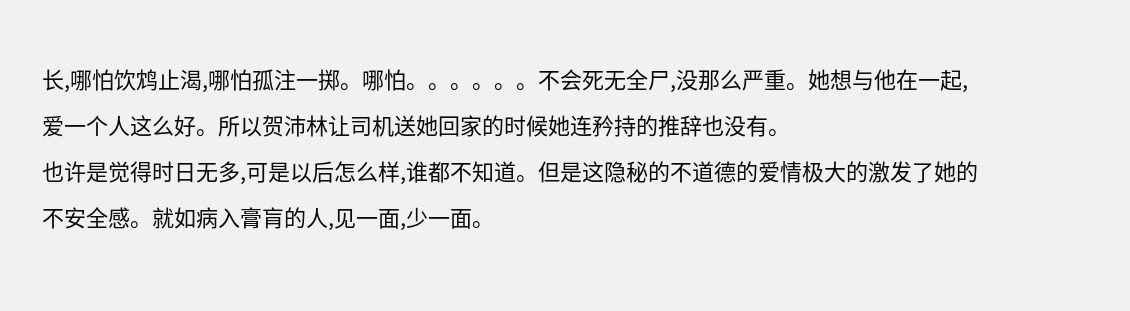长,哪怕饮鸩止渴,哪怕孤注一掷。哪怕。。。。。。不会死无全尸,没那么严重。她想与他在一起,爱一个人这么好。所以贺沛林让司机送她回家的时候她连矜持的推辞也没有。
也许是觉得时日无多,可是以后怎么样,谁都不知道。但是这隐秘的不道德的爱情极大的激发了她的不安全感。就如病入膏肓的人,见一面,少一面。